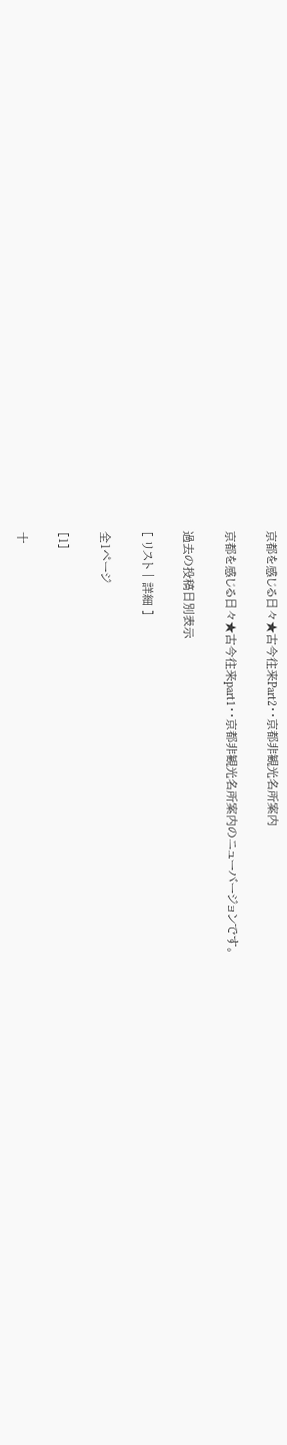京都を感じる日々★古今往来Part2・・京都非観光名所案内

京都を感じる日々★古今往来part1・・京都非観光名所案内のニューバージョンです。

過去の投稿日別表示

[ リスト | 詳細 ]

全1ページ

[1]

十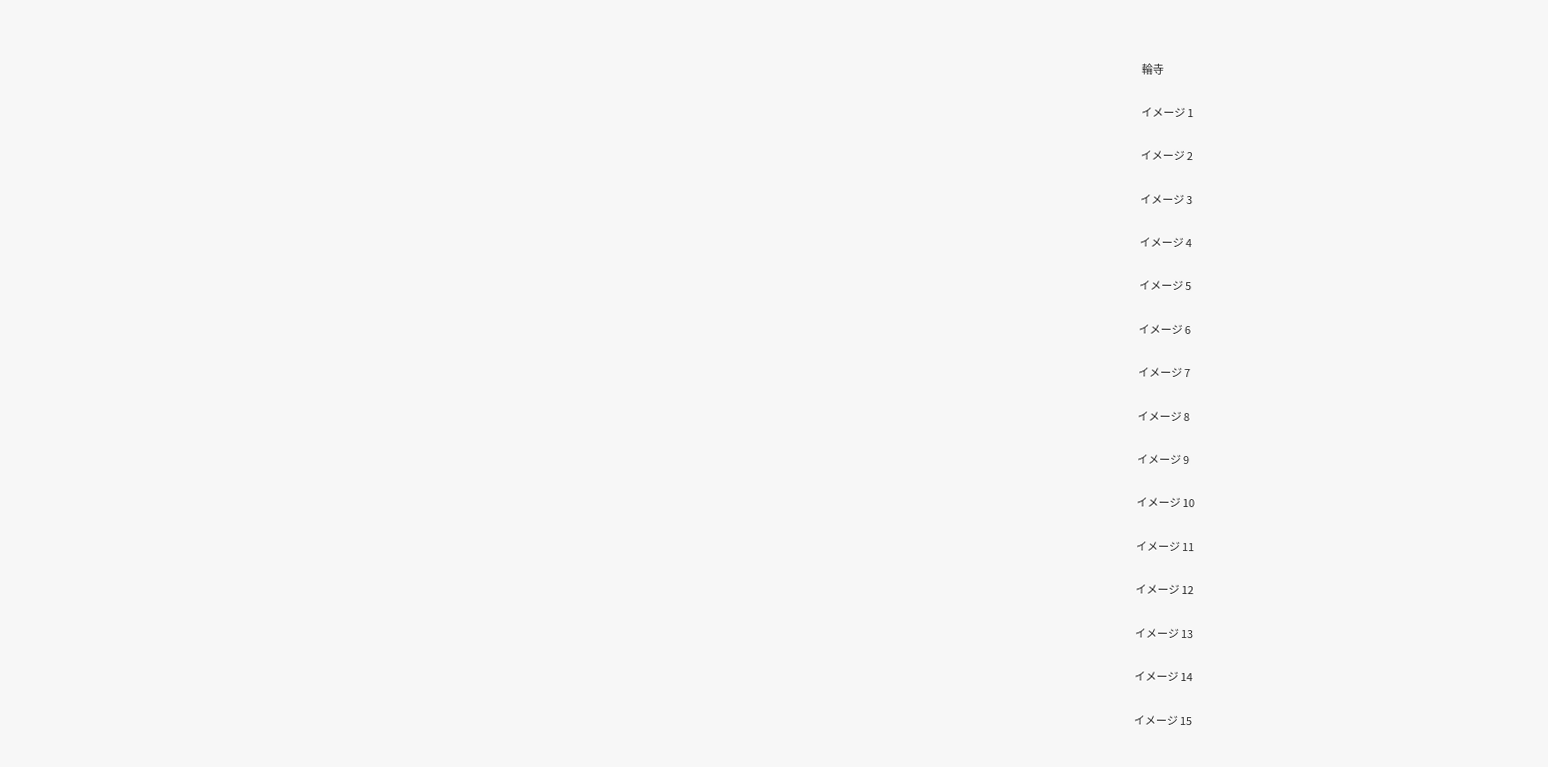輪寺

イメージ 1

イメージ 2

イメージ 3

イメージ 4

イメージ 5

イメージ 6

イメージ 7

イメージ 8

イメージ 9

イメージ 10

イメージ 11

イメージ 12

イメージ 13

イメージ 14

イメージ 15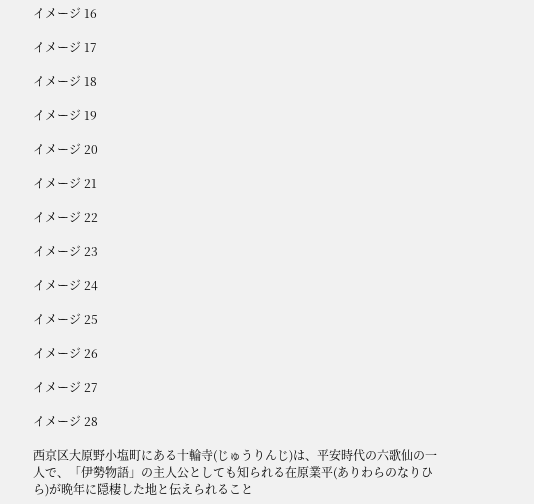イメージ 16

イメージ 17

イメージ 18

イメージ 19

イメージ 20

イメージ 21

イメージ 22

イメージ 23

イメージ 24

イメージ 25

イメージ 26

イメージ 27

イメージ 28

西京区大原野小塩町にある十輪寺(じゅうりんじ)は、平安時代の六歌仙の一人で、「伊勢物語」の主人公としても知られる在原業平(ありわらのなりひら)が晩年に隠棲した地と伝えられること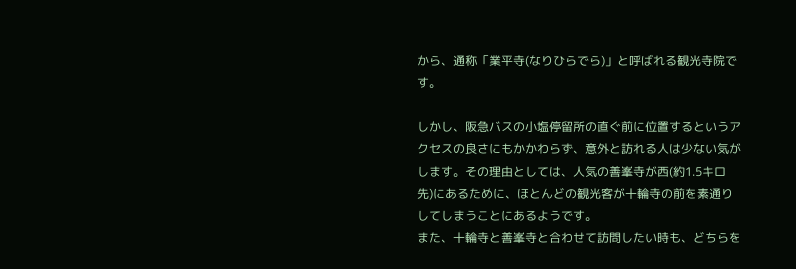から、通称「業平寺(なりひらでら)」と呼ばれる観光寺院です。

しかし、阪急バスの小塩停留所の直ぐ前に位置するというアクセスの良さにもかかわらず、意外と訪れる人は少ない気がします。その理由としては、人気の善峯寺が西(約1.5キロ先)にあるために、ほとんどの観光客が十輪寺の前を素通りしてしまうことにあるようです。
また、十輪寺と善峯寺と合わせて訪問したい時も、どちらを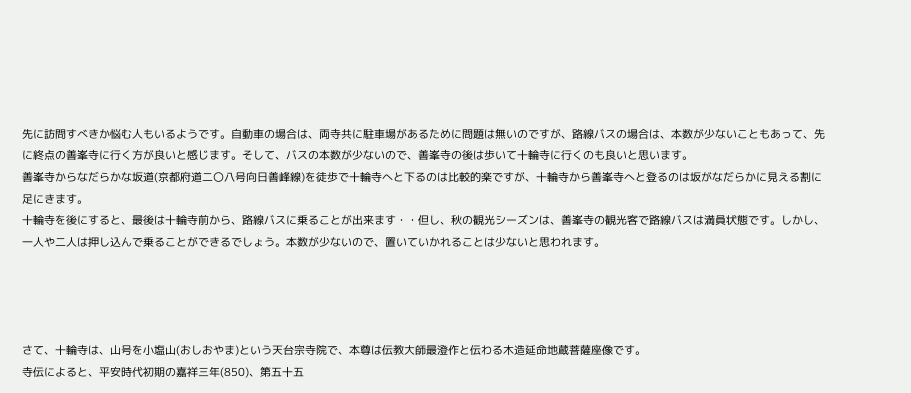先に訪問すべきか悩む人もいるようです。自動車の場合は、両寺共に駐車場があるために問題は無いのですが、路線バスの場合は、本数が少ないこともあって、先に終点の善峯寺に行く方が良いと感じます。そして、バスの本数が少ないので、善峯寺の後は歩いて十輪寺に行くのも良いと思います。
善峯寺からなだらかな坂道(京都府道二〇八号向日善峰線)を徒歩で十輪寺へと下るのは比較的楽ですが、十輪寺から善峯寺へと登るのは坂がなだらかに見える割に足にきます。
十輪寺を後にすると、最後は十輪寺前から、路線バスに乗ることが出来ます・・但し、秋の観光シーズンは、善峯寺の観光客で路線バスは満員状態です。しかし、一人や二人は押し込んで乗ることができるでしょう。本数が少ないので、置いていかれることは少ないと思われます。




さて、十輪寺は、山号を小塩山(おしおやま)という天台宗寺院で、本尊は伝教大師最澄作と伝わる木造延命地蔵菩薩座像です。
寺伝によると、平安時代初期の嘉祥三年(850)、第五十五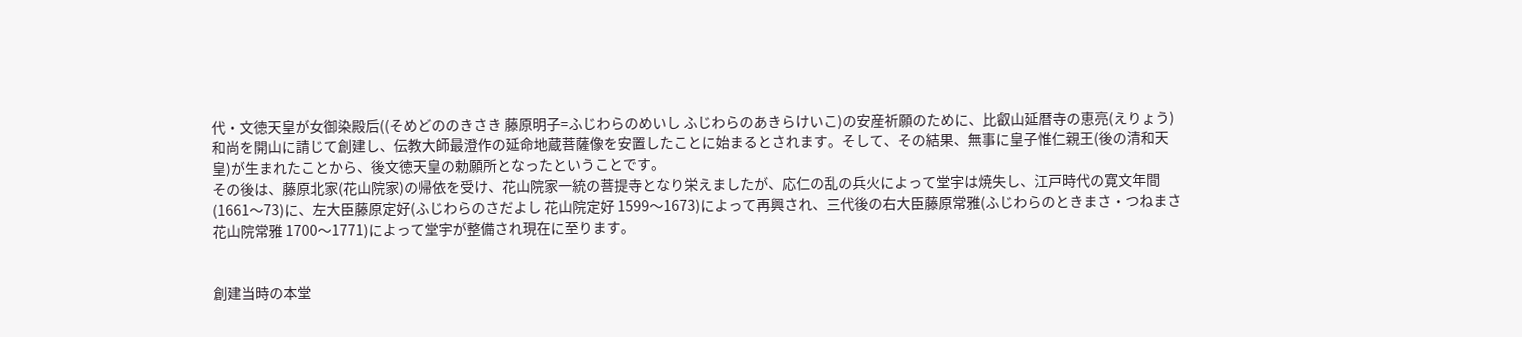代・文徳天皇が女御染殿后((そめどののきさき 藤原明子=ふじわらのめいし ふじわらのあきらけいこ)の安産祈願のために、比叡山延暦寺の恵亮(えりょう)和尚を開山に請じて創建し、伝教大師最澄作の延命地蔵菩薩像を安置したことに始まるとされます。そして、その結果、無事に皇子惟仁親王(後の清和天皇)が生まれたことから、後文徳天皇の勅願所となったということです。
その後は、藤原北家(花山院家)の帰依を受け、花山院家一統の菩提寺となり栄えましたが、応仁の乱の兵火によって堂宇は焼失し、江戸時代の寛文年間(1661〜73)に、左大臣藤原定好(ふじわらのさだよし 花山院定好 1599〜1673)によって再興され、三代後の右大臣藤原常雅(ふじわらのときまさ・つねまさ 花山院常雅 1700〜1771)によって堂宇が整備され現在に至ります。


創建当時の本堂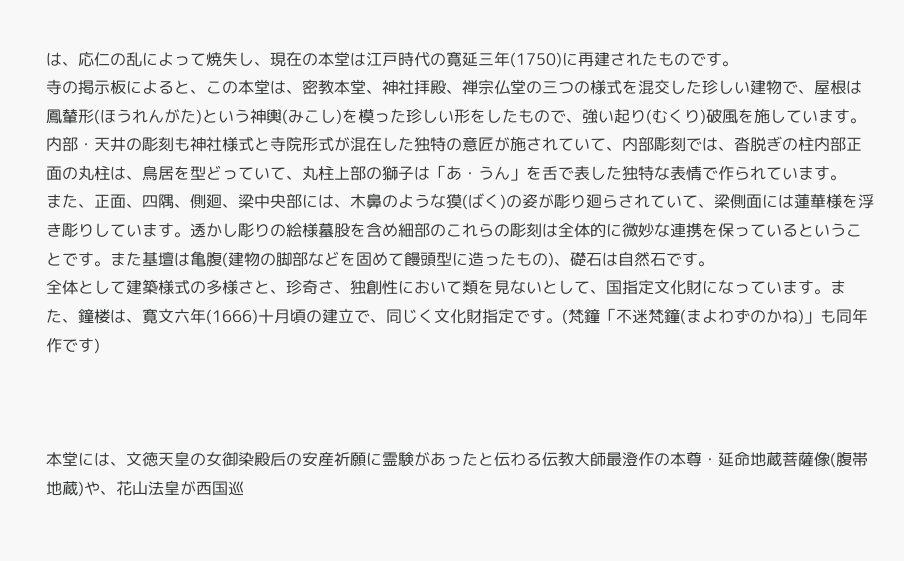は、応仁の乱によって焼失し、現在の本堂は江戸時代の寛延三年(1750)に再建されたものです。
寺の掲示板によると、この本堂は、密教本堂、神社拝殿、禅宗仏堂の三つの様式を混交した珍しい建物で、屋根は鳳輦形(ほうれんがた)という神輿(みこし)を模った珍しい形をしたもので、強い起り(むくり)破風を施しています。内部・天井の彫刻も神社様式と寺院形式が混在した独特の意匠が施されていて、内部彫刻では、沓脱ぎの柱内部正面の丸柱は、鳥居を型どっていて、丸柱上部の獅子は「あ・うん」を舌で表した独特な表情で作られています。
また、正面、四隅、側廻、梁中央部には、木鼻のような獏(ばく)の姿が彫り廻らされていて、梁側面には蓮華様を浮き彫りしています。透かし彫りの絵様蟇股を含め細部のこれらの彫刻は全体的に微妙な連携を保っているということです。また基壇は亀腹(建物の脚部などを固めて饅頭型に造ったもの)、礎石は自然石です。
全体として建築様式の多様さと、珍奇さ、独創性において類を見ないとして、国指定文化財になっています。また、鐘楼は、寛文六年(1666)十月頃の建立で、同じく文化財指定です。(梵鐘「不迷梵鐘(まよわずのかね)」も同年作です)



本堂には、文徳天皇の女御染殿后の安産祈願に霊験があったと伝わる伝教大師最澄作の本尊・延命地蔵菩薩像(腹帯地蔵)や、花山法皇が西国巡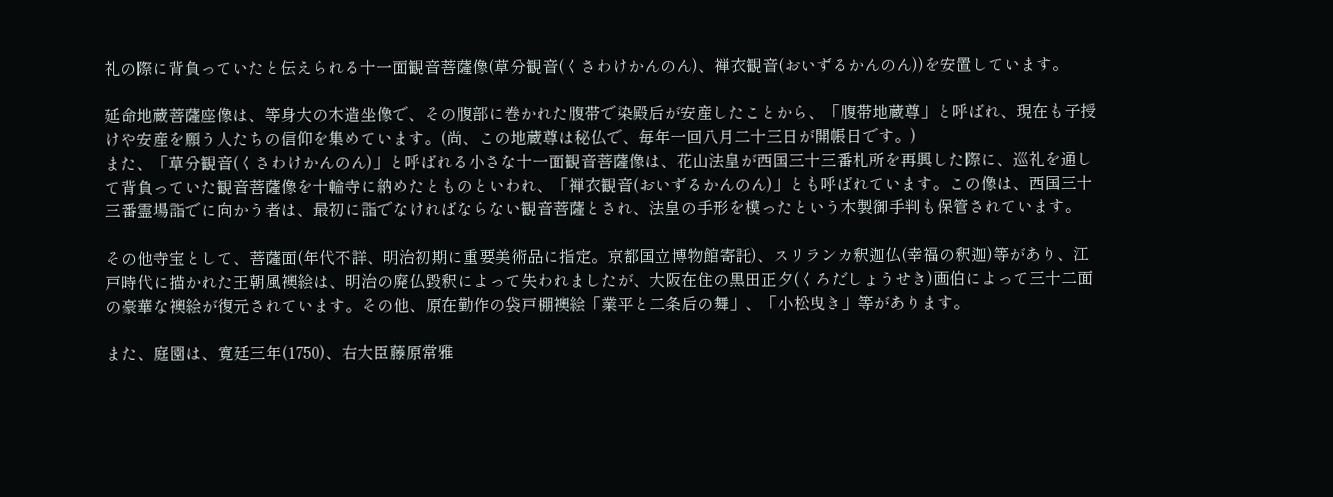礼の際に背負っていたと伝えられる十一面観音菩薩像(草分観音(くさわけかんのん)、禅衣観音(おいずるかんのん))を安置しています。

延命地蔵菩薩座像は、等身大の木造坐像で、その腹部に巻かれた腹帯で染殿后が安産したことから、「腹帯地蔵尊」と呼ばれ、現在も子授けや安産を願う人たちの信仰を集めています。(尚、この地蔵尊は秘仏で、毎年一回八月二十三日が開帳日です。)
また、「草分観音(くさわけかんのん)」と呼ばれる小さな十一面観音菩薩像は、花山法皇が西国三十三番札所を再興した際に、巡礼を通して背負っていた観音菩薩像を十輪寺に納めたとものといわれ、「禅衣観音(おいずるかんのん)」とも呼ばれています。この像は、西国三十三番霊場詣でに向かう者は、最初に詣でなければならない観音菩薩とされ、法皇の手形を模ったという木製御手判も保管されています。

その他寺宝として、菩薩面(年代不詳、明治初期に重要美術品に指定。京都国立博物館寄託)、スリランカ釈迦仏(幸福の釈迦)等があり、江戸時代に描かれた王朝風襖絵は、明治の廃仏毀釈によって失われましたが、大阪在住の黒田正夕(くろだしょうせき)画伯によって三十二面の豪華な襖絵が復元されています。その他、原在勤作の袋戸棚襖絵「業平と二条后の舞」、「小松曳き」等があります。

また、庭園は、寛廷三年(1750)、右大臣藤原常雅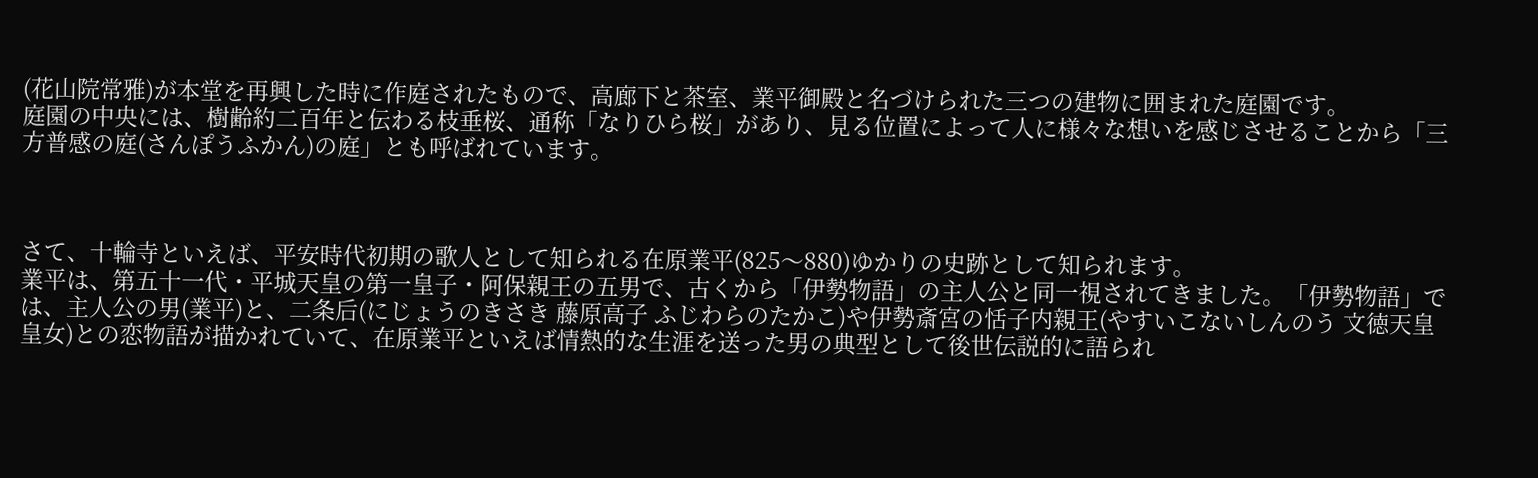(花山院常雅)が本堂を再興した時に作庭されたもので、高廊下と茶室、業平御殿と名づけられた三つの建物に囲まれた庭園です。
庭園の中央には、樹齢約二百年と伝わる枝垂桜、通称「なりひら桜」があり、見る位置によって人に様々な想いを感じさせることから「三方普感の庭(さんぽうふかん)の庭」とも呼ばれています。



さて、十輪寺といえば、平安時代初期の歌人として知られる在原業平(825〜880)ゆかりの史跡として知られます。
業平は、第五十一代・平城天皇の第一皇子・阿保親王の五男で、古くから「伊勢物語」の主人公と同一視されてきました。「伊勢物語」では、主人公の男(業平)と、二条后(にじょうのきさき 藤原高子 ふじわらのたかこ)や伊勢斎宮の恬子内親王(やすいこないしんのう 文徳天皇皇女)との恋物語が描かれていて、在原業平といえば情熱的な生涯を送った男の典型として後世伝説的に語られ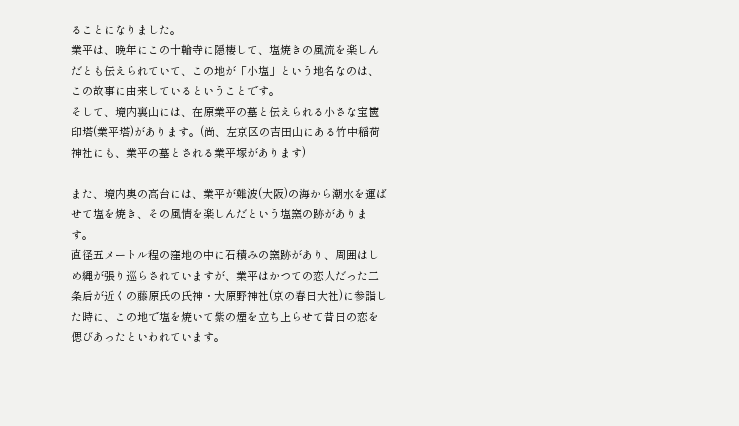ることになりました。
業平は、晩年にこの十輪寺に隠棲して、塩焼きの風流を楽しんだとも伝えられていて、この地が「小塩」という地名なのは、この故事に由来しているということです。
そして、境内裏山には、在原業平の墓と伝えられる小さな宝篋印塔(業平塔)があります。(尚、左京区の吉田山にある竹中稲荷神社にも、業平の墓とされる業平塚があります)

また、境内奥の高台には、業平が難波(大阪)の海から潮水を運ばせて塩を焼き、その風情を楽しんだという塩窯の跡があります。
直径五メートル程の窪地の中に石積みの窯跡があり、周囲はしめ縄が張り巡らされていますが、業平はかつての恋人だった二条后が近くの藤原氏の氏神・大原野神社(京の春日大社)に参詣した時に、この地で塩を焼いて紫の煙を立ち上らせて昔日の恋を偲びあったといわれています。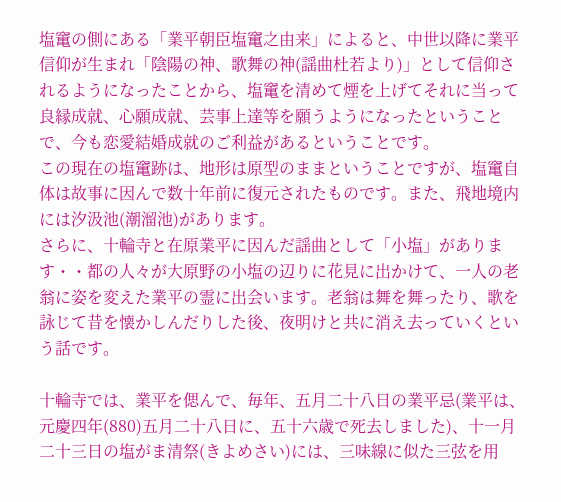塩竃の側にある「業平朝臣塩竃之由来」によると、中世以降に業平信仰が生まれ「陰陽の神、歌舞の神(謡曲杜若より)」として信仰されるようになったことから、塩竃を清めて煙を上げてそれに当って良縁成就、心願成就、芸事上達等を願うようになったということで、今も恋愛結婚成就のご利益があるということです。
この現在の塩竃跡は、地形は原型のままということですが、塩竃自体は故事に因んで数十年前に復元されたものです。また、飛地境内には汐汲池(潮溜池)があります。
さらに、十輪寺と在原業平に因んだ謡曲として「小塩」があります・・都の人々が大原野の小塩の辺りに花見に出かけて、一人の老翁に姿を変えた業平の霊に出会います。老翁は舞を舞ったり、歌を詠じて昔を懐かしんだりした後、夜明けと共に消え去っていくという話です。

十輪寺では、業平を偲んで、毎年、五月二十八日の業平忌(業平は、元慶四年(880)五月二十八日に、五十六歳で死去しました)、十一月二十三日の塩がま清祭(きよめさい)には、三味線に似た三弦を用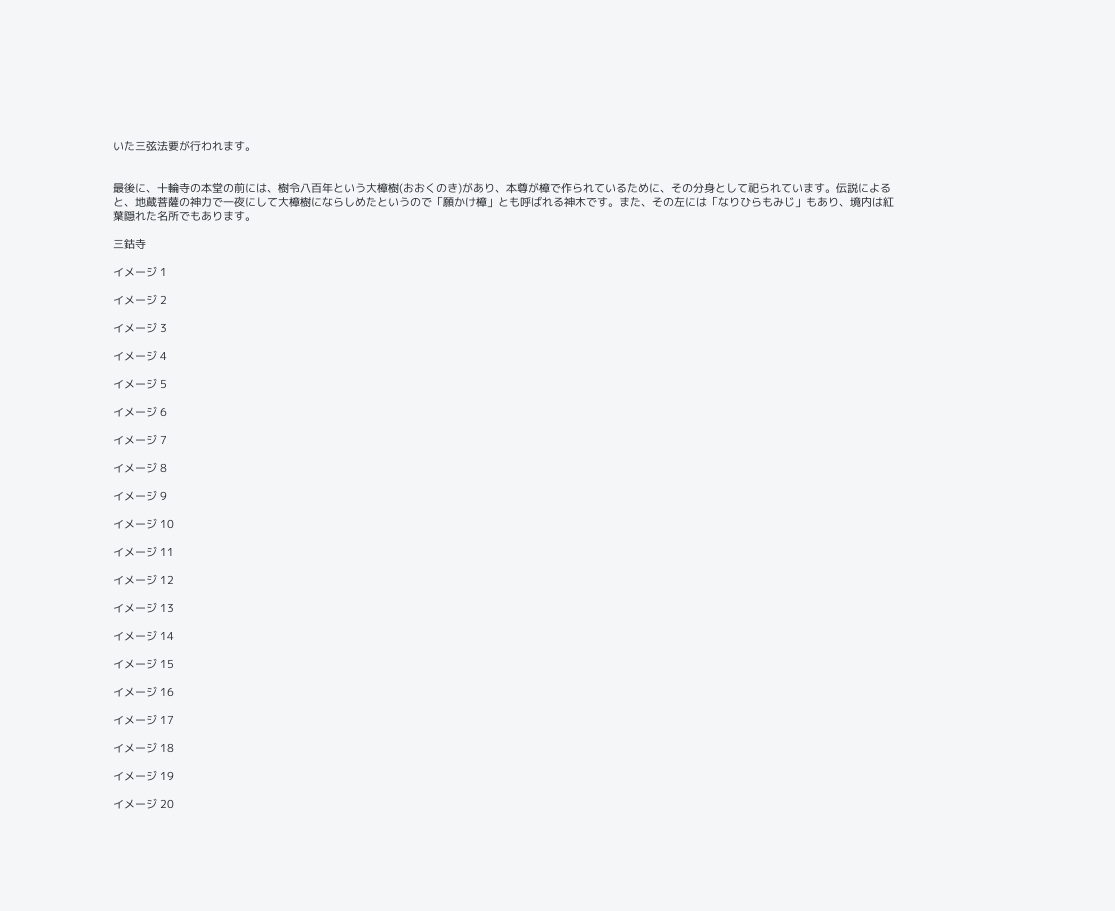いた三弦法要が行われます。


最後に、十輪寺の本堂の前には、樹令八百年という大樟樹(おおくのき)があり、本尊が樟で作られているために、その分身として祀られています。伝説によると、地蔵菩薩の神力で一夜にして大樟樹にならしめたというので「願かけ樟」とも呼ばれる神木です。また、その左には「なりひらもみじ」もあり、境内は紅葉隠れた名所でもあります。

三鈷寺

イメージ 1

イメージ 2

イメージ 3

イメージ 4

イメージ 5

イメージ 6

イメージ 7

イメージ 8

イメージ 9

イメージ 10

イメージ 11

イメージ 12

イメージ 13

イメージ 14

イメージ 15

イメージ 16

イメージ 17

イメージ 18

イメージ 19

イメージ 20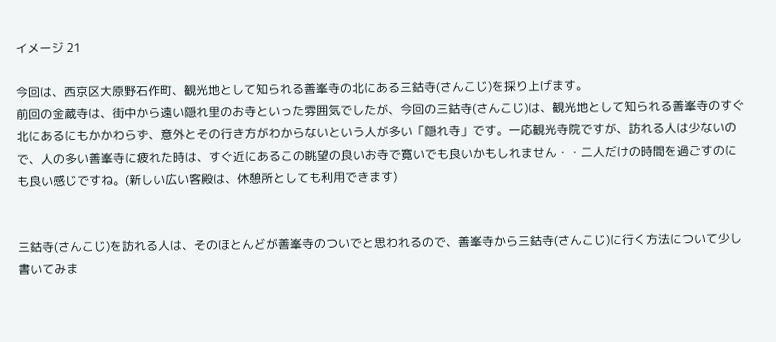イメージ 21

今回は、西京区大原野石作町、観光地として知られる善峯寺の北にある三鈷寺(さんこじ)を採り上げます。
前回の金蔵寺は、街中から遠い隠れ里のお寺といった雰囲気でしたが、今回の三鈷寺(さんこじ)は、観光地として知られる善峯寺のすぐ北にあるにもかかわらず、意外とその行き方がわからないという人が多い「隠れ寺」です。一応観光寺院ですが、訪れる人は少ないので、人の多い善峯寺に疲れた時は、すぐ近にあるこの眺望の良いお寺で寛いでも良いかもしれません・・二人だけの時間を過ごすのにも良い感じですね。(新しい広い客殿は、休憩所としても利用できます)


三鈷寺(さんこじ)を訪れる人は、そのほとんどが善峯寺のついでと思われるので、善峯寺から三鈷寺(さんこじ)に行く方法について少し書いてみま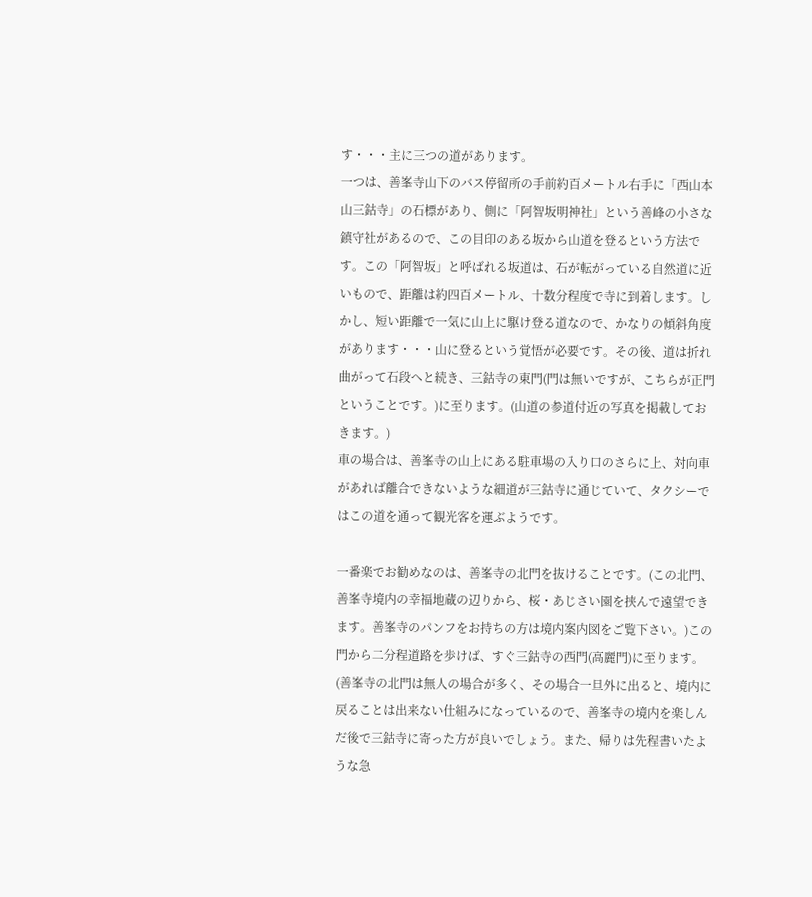す・・・主に三つの道があります。
一つは、善峯寺山下のバス停留所の手前約百メートル右手に「西山本山三鈷寺」の石標があり、側に「阿智坂明神社」という善峰の小さな鎮守社があるので、この目印のある坂から山道を登るという方法です。この「阿智坂」と呼ばれる坂道は、石が転がっている自然道に近いもので、距離は約四百メートル、十数分程度で寺に到着します。しかし、短い距離で一気に山上に駆け登る道なので、かなりの傾斜角度があります・・・山に登るという覚悟が必要です。その後、道は折れ曲がって石段へと続き、三鈷寺の東門(門は無いですが、こちらが正門ということです。)に至ります。(山道の参道付近の写真を掲載しておきます。)
車の場合は、善峯寺の山上にある駐車場の入り口のさらに上、対向車があれば離合できないような細道が三鈷寺に通じていて、タクシーではこの道を通って観光客を運ぶようです。

一番楽でお勧めなのは、善峯寺の北門を抜けることです。(この北門、善峯寺境内の幸福地蔵の辺りから、桜・あじさい園を挟んで遠望できます。善峯寺のパンフをお持ちの方は境内案内図をご覧下さい。)この門から二分程道路を歩けば、すぐ三鈷寺の西門(高麗門)に至ります。
(善峯寺の北門は無人の場合が多く、その場合一旦外に出ると、境内に戻ることは出来ない仕組みになっているので、善峯寺の境内を楽しんだ後で三鈷寺に寄った方が良いでしょう。また、帰りは先程書いたような急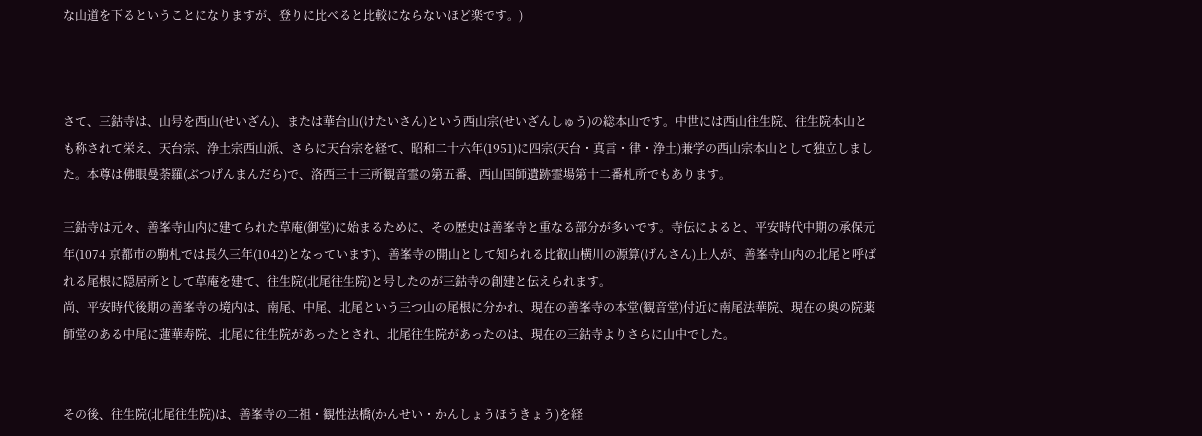な山道を下るということになりますが、登りに比べると比較にならないほど楽です。)



さて、三鈷寺は、山号を西山(せいざん)、または華台山(けたいさん)という西山宗(せいざんしゅう)の総本山です。中世には西山往生院、往生院本山とも称されて栄え、天台宗、浄土宗西山派、さらに天台宗を経て、昭和二十六年(1951)に四宗(天台・真言・律・浄土)兼学の西山宗本山として独立しました。本尊は佛眼曼荼羅(ぶつげんまんだら)で、洛西三十三所観音霊の第五番、西山国師遺跡霊場第十二番札所でもあります。

三鈷寺は元々、善峯寺山内に建てられた草庵(御堂)に始まるために、その歴史は善峯寺と重なる部分が多いです。寺伝によると、平安時代中期の承保元年(1074 京都市の駒札では長久三年(1042)となっています)、善峯寺の開山として知られる比叡山横川の源算(げんさん)上人が、善峯寺山内の北尾と呼ばれる尾根に隠居所として草庵を建て、往生院(北尾往生院)と号したのが三鈷寺の創建と伝えられます。
尚、平安時代後期の善峯寺の境内は、南尾、中尾、北尾という三つ山の尾根に分かれ、現在の善峯寺の本堂(観音堂)付近に南尾法華院、現在の奥の院薬師堂のある中尾に蓮華寿院、北尾に往生院があったとされ、北尾往生院があったのは、現在の三鈷寺よりさらに山中でした。


その後、往生院(北尾往生院)は、善峯寺の二祖・観性法橋(かんせい・かんしょうほうきょう)を経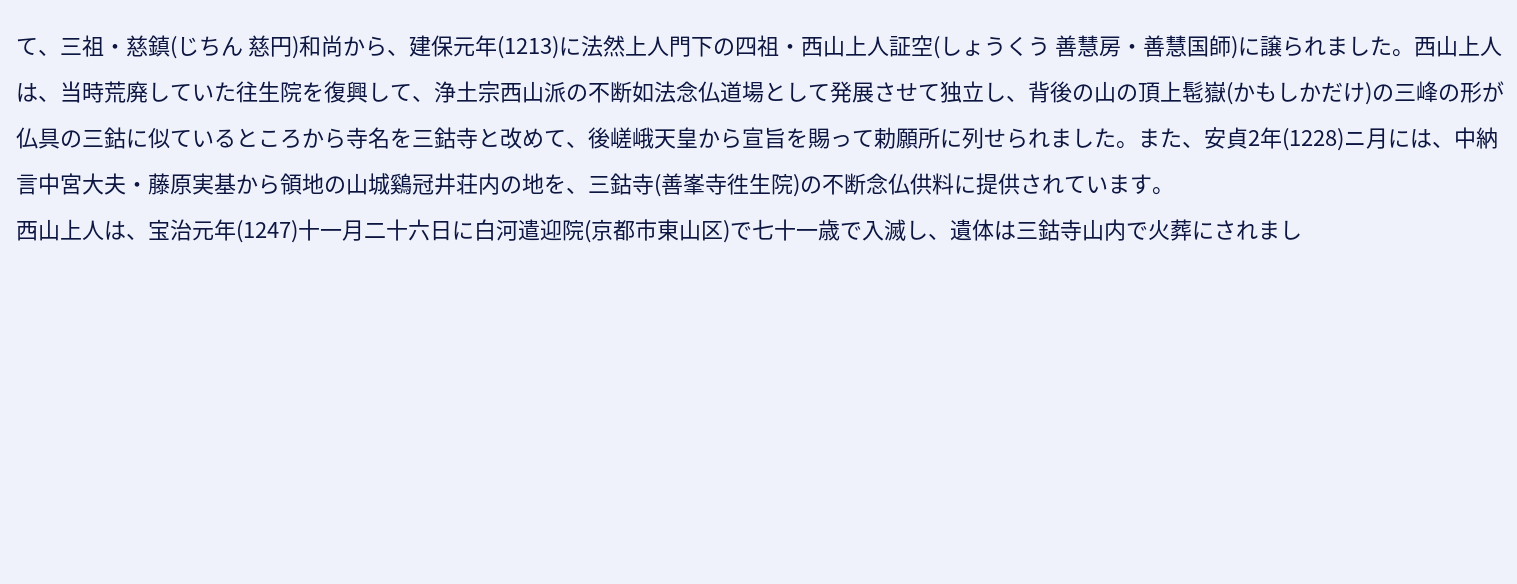て、三祖・慈鎮(じちん 慈円)和尚から、建保元年(1213)に法然上人門下の四祖・西山上人証空(しょうくう 善慧房・善慧国師)に譲られました。西山上人は、当時荒廃していた往生院を復興して、浄土宗西山派の不断如法念仏道場として発展させて独立し、背後の山の頂上髢嶽(かもしかだけ)の三峰の形が仏具の三鈷に似ているところから寺名を三鈷寺と改めて、後嵯峨天皇から宣旨を賜って勅願所に列せられました。また、安貞2年(1228)ニ月には、中納言中宮大夫・藤原実基から領地の山城鷄冠井荘内の地を、三鈷寺(善峯寺徃生院)の不断念仏供料に提供されています。
西山上人は、宝治元年(1247)十一月二十六日に白河遣迎院(京都市東山区)で七十一歳で入滅し、遺体は三鈷寺山内で火葬にされまし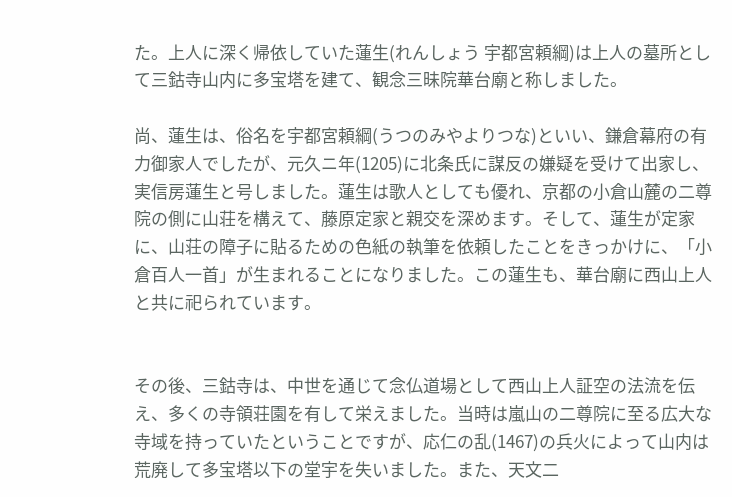た。上人に深く帰依していた蓮生(れんしょう 宇都宮頼綱)は上人の墓所として三鈷寺山内に多宝塔を建て、観念三昧院華台廟と称しました。

尚、蓮生は、俗名を宇都宮頼綱(うつのみやよりつな)といい、鎌倉幕府の有力御家人でしたが、元久ニ年(1205)に北条氏に謀反の嫌疑を受けて出家し、実信房蓮生と号しました。蓮生は歌人としても優れ、京都の小倉山麓の二尊院の側に山荘を構えて、藤原定家と親交を深めます。そして、蓮生が定家に、山荘の障子に貼るための色紙の執筆を依頼したことをきっかけに、「小倉百人一首」が生まれることになりました。この蓮生も、華台廟に西山上人と共に祀られています。


その後、三鈷寺は、中世を通じて念仏道場として西山上人証空の法流を伝え、多くの寺領荘園を有して栄えました。当時は嵐山の二尊院に至る広大な寺域を持っていたということですが、応仁の乱(1467)の兵火によって山内は荒廃して多宝塔以下の堂宇を失いました。また、天文二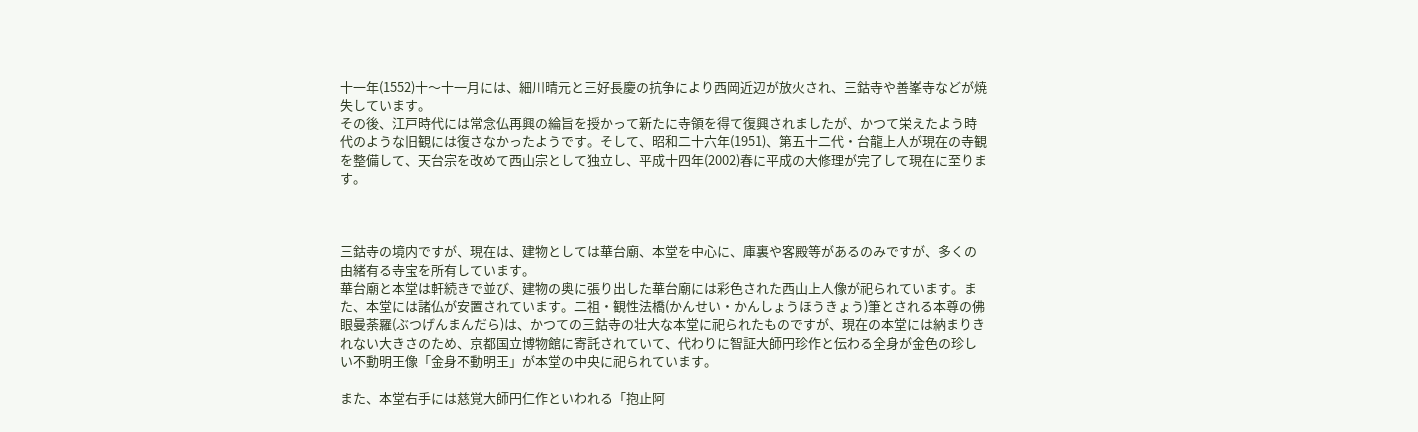十一年(1552)十〜十一月には、細川晴元と三好長慶の抗争により西岡近辺が放火され、三鈷寺や善峯寺などが焼失しています。
その後、江戸時代には常念仏再興の綸旨を授かって新たに寺領を得て復興されましたが、かつて栄えたよう時代のような旧観には復さなかったようです。そして、昭和二十六年(1951)、第五十二代・台龍上人が現在の寺観を整備して、天台宗を改めて西山宗として独立し、平成十四年(2002)春に平成の大修理が完了して現在に至ります。



三鈷寺の境内ですが、現在は、建物としては華台廟、本堂を中心に、庫裏や客殿等があるのみですが、多くの由緒有る寺宝を所有しています。
華台廟と本堂は軒続きで並び、建物の奥に張り出した華台廟には彩色された西山上人像が祀られています。また、本堂には諸仏が安置されています。二祖・観性法橋(かんせい・かんしょうほうきょう)筆とされる本尊の佛眼曼荼羅(ぶつげんまんだら)は、かつての三鈷寺の壮大な本堂に祀られたものですが、現在の本堂には納まりきれない大きさのため、京都国立博物館に寄託されていて、代わりに智証大師円珍作と伝わる全身が金色の珍しい不動明王像「金身不動明王」が本堂の中央に祀られています。

また、本堂右手には慈覚大師円仁作といわれる「抱止阿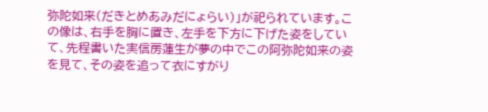弥陀如来(だきとめあみだにょらい)」が祀られています。この像は、右手を胸に置き、左手を下方に下げた姿をしていて、先程書いた実信房蓮生が夢の中でこの阿弥陀如来の姿を見て、その姿を追って衣にすがり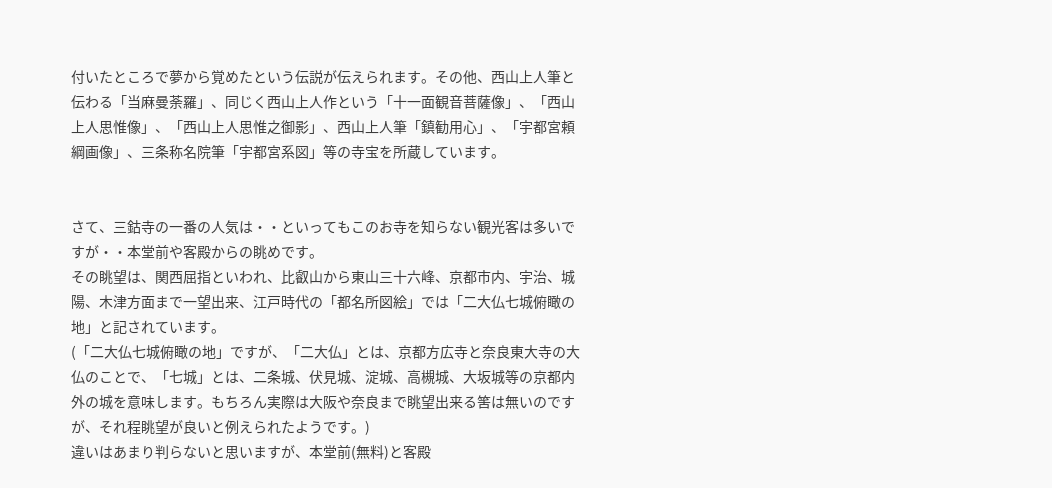付いたところで夢から覚めたという伝説が伝えられます。その他、西山上人筆と伝わる「当麻曼荼羅」、同じく西山上人作という「十一面観音菩薩像」、「西山上人思惟像」、「西山上人思惟之御影」、西山上人筆「鎮勧用心」、「宇都宮頼綱画像」、三条称名院筆「宇都宮系図」等の寺宝を所蔵しています。


さて、三鈷寺の一番の人気は・・といってもこのお寺を知らない観光客は多いですが・・本堂前や客殿からの眺めです。
その眺望は、関西屈指といわれ、比叡山から東山三十六峰、京都市内、宇治、城陽、木津方面まで一望出来、江戸時代の「都名所図絵」では「二大仏七城俯瞰の地」と記されています。
(「二大仏七城俯瞰の地」ですが、「二大仏」とは、京都方広寺と奈良東大寺の大仏のことで、「七城」とは、二条城、伏見城、淀城、高槻城、大坂城等の京都内外の城を意味します。もちろん実際は大阪や奈良まで眺望出来る筈は無いのですが、それ程眺望が良いと例えられたようです。)
違いはあまり判らないと思いますが、本堂前(無料)と客殿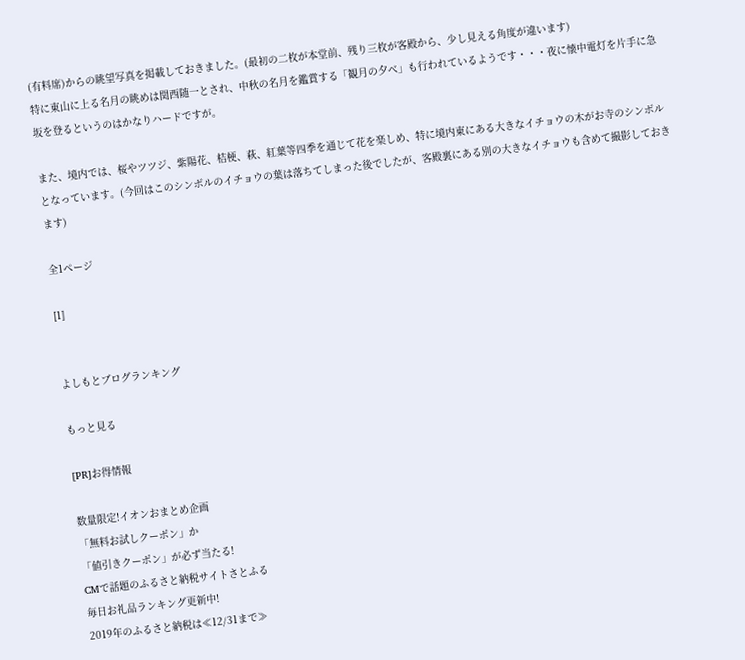(有料席)からの眺望写真を掲載しておきました。(最初の二枚が本堂前、残り三枚が客殿から、少し見える角度が違います)
特に東山に上る名月の眺めは関西随一とされ、中秋の名月を鑑賞する「観月の夕べ」も行われているようです・・・夜に懐中電灯を片手に急坂を登るというのはかなりハードですが。

また、境内では、桜やツツジ、紫陽花、桔梗、萩、紅葉等四季を通じて花を楽しめ、特に境内東にある大きなイチョウの木がお寺のシンボルとなっています。(今回はこのシンボルのイチョウの葉は落ちてしまった後でしたが、客殿裏にある別の大きなイチョウも含めて撮影しておきます)

全1ページ

[1]


よしもとブログランキング

もっと見る

[PR]お得情報

数量限定!イオンおまとめ企画
「無料お試しクーポン」か
「値引きクーポン」が必ず当たる!
CMで話題のふるさと納税サイトさとふる
毎日お礼品ランキング更新中!
2019年のふるさと納税は≪12/31まで≫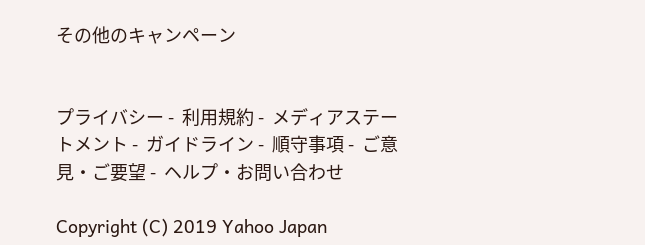その他のキャンペーン


プライバシー -  利用規約 -  メディアステートメント -  ガイドライン -  順守事項 -  ご意見・ご要望 -  ヘルプ・お問い合わせ

Copyright (C) 2019 Yahoo Japan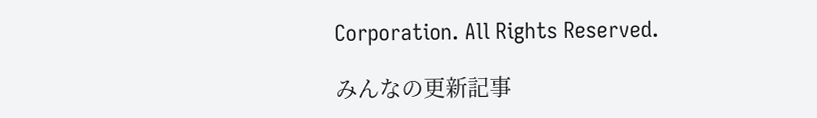Corporation. All Rights Reserved.

みんなの更新記事